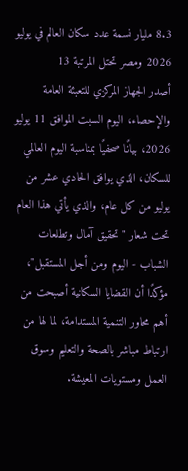8.3 مليار نسمة عدد سكان العالم في يوليو 2026 ومصر تحتل المرتبة 13
أصدر الجهاز المركزي للتعبئة العامة والإحصاء، اليوم السبت الموافق 11 يوليو 2026، بيانًا صحفيًا بمناسبة اليوم العالمي للسكان، الذي يوافق الحادي عشر من يوليو من كل عام، والذي يأتي هذا العام تحت شعار "تحقيق آمال وتطلعات الشباب - اليوم ومن أجل المستقبل"، مؤكدًا أن القضايا السكانية أصبحت من أهم محاور التنمية المستدامة، لما لها من ارتباط مباشر بالصحة والتعليم وسوق العمل ومستويات المعيشة.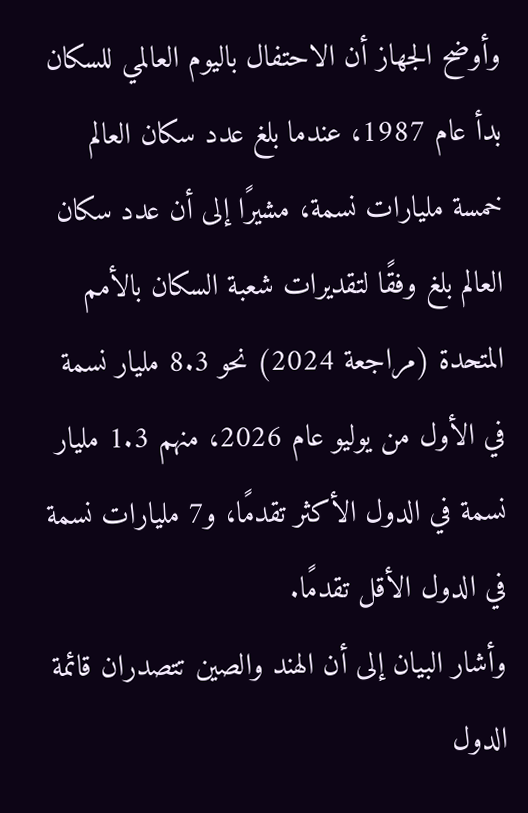وأوضح الجهاز أن الاحتفال باليوم العالمي للسكان بدأ عام 1987، عندما بلغ عدد سكان العالم خمسة مليارات نسمة، مشيرًا إلى أن عدد سكان العالم بلغ وفقًا لتقديرات شعبة السكان بالأمم المتحدة (مراجعة 2024) نحو 8.3 مليار نسمة في الأول من يوليو عام 2026، منهم 1.3 مليار نسمة في الدول الأكثر تقدمًا، و7 مليارات نسمة في الدول الأقل تقدمًا.
وأشار البيان إلى أن الهند والصين تتصدران قائمة الدول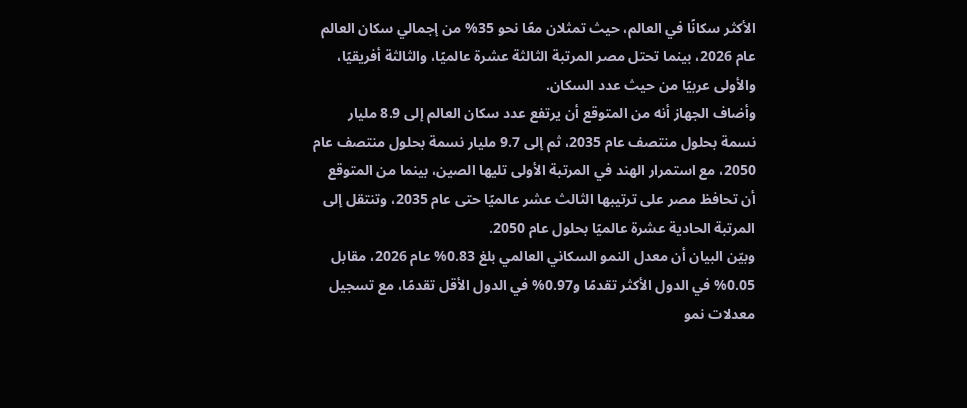الأكثر سكانًا في العالم، حيث تمثلان معًا نحو 35% من إجمالي سكان العالم عام 2026، بينما تحتل مصر المرتبة الثالثة عشرة عالميًا، والثالثة أفريقيًا، والأولى عربيًا من حيث عدد السكان.
وأضاف الجهاز أنه من المتوقع أن يرتفع عدد سكان العالم إلى 8.9 مليار نسمة بحلول منتصف عام 2035، ثم إلى 9.7 مليار نسمة بحلول منتصف عام 2050، مع استمرار الهند في المرتبة الأولى تليها الصين، بينما من المتوقع أن تحافظ مصر على ترتيبها الثالث عشر عالميًا حتى عام 2035، وتنتقل إلى المرتبة الحادية عشرة عالميًا بحلول عام 2050.
وبيّن البيان أن معدل النمو السكاني العالمي بلغ 0.83% عام 2026، مقابل 0.05% في الدول الأكثر تقدمًا و0.97% في الدول الأقل تقدمًا، مع تسجيل معدلات نمو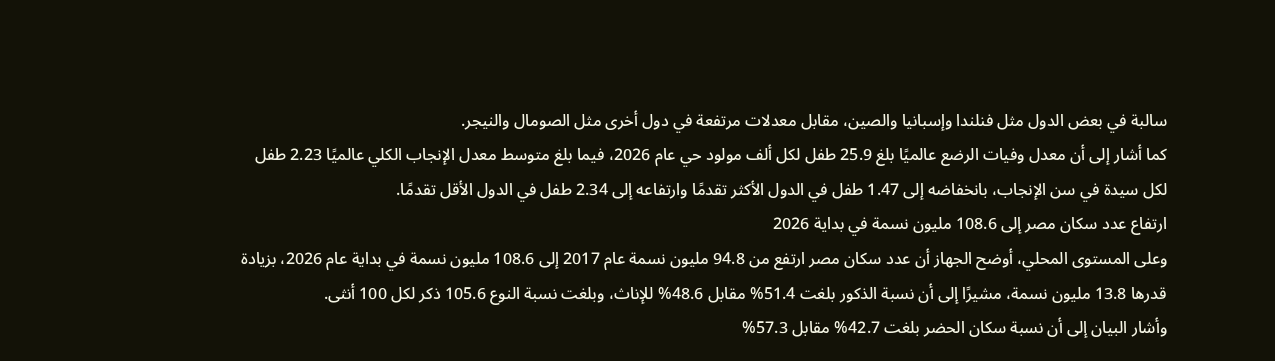سالبة في بعض الدول مثل فنلندا وإسبانيا والصين، مقابل معدلات مرتفعة في دول أخرى مثل الصومال والنيجر.
كما أشار إلى أن معدل وفيات الرضع عالميًا بلغ 25.9 طفل لكل ألف مولود حي عام 2026، فيما بلغ متوسط معدل الإنجاب الكلي عالميًا 2.23 طفل لكل سيدة في سن الإنجاب، بانخفاضه إلى 1.47 طفل في الدول الأكثر تقدمًا وارتفاعه إلى 2.34 طفل في الدول الأقل تقدمًا.
ارتفاع عدد سكان مصر إلى 108.6 مليون نسمة في بداية 2026
وعلى المستوى المحلي، أوضح الجهاز أن عدد سكان مصر ارتفع من 94.8 مليون نسمة عام 2017 إلى 108.6 مليون نسمة في بداية عام 2026، بزيادة قدرها 13.8 مليون نسمة، مشيرًا إلى أن نسبة الذكور بلغت 51.4% مقابل 48.6% للإناث، وبلغت نسبة النوع 105.6 ذكر لكل 100 أنثى.
وأشار البيان إلى أن نسبة سكان الحضر بلغت 42.7% مقابل 57.3%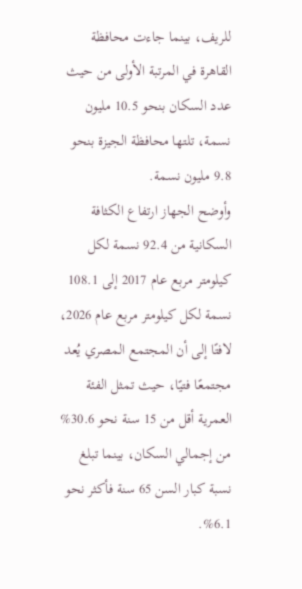للريف، بينما جاءت محافظة القاهرة في المرتبة الأولى من حيث عدد السكان بنحو 10.5 مليون نسمة، تلتها محافظة الجيزة بنحو 9.8 مليون نسمة.
وأوضح الجهاز ارتفاع الكثافة السكانية من 92.4 نسمة لكل كيلومتر مربع عام 2017 إلى 108.1 نسمة لكل كيلومتر مربع عام 2026، لافتًا إلى أن المجتمع المصري يُعد مجتمعًا فتيًا، حيث تمثل الفئة العمرية أقل من 15 سنة نحو 30.6% من إجمالي السكان، بينما تبلغ نسبة كبار السن 65 سنة فأكثر نحو 6.1%.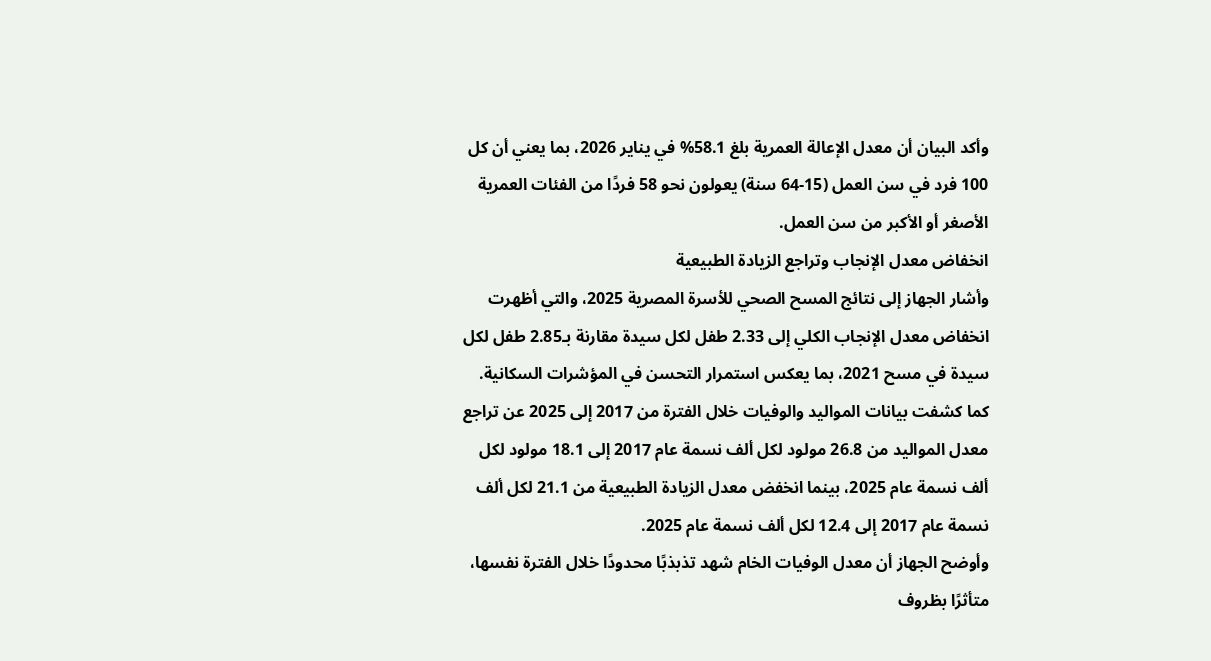وأكد البيان أن معدل الإعالة العمرية بلغ 58.1% في يناير 2026، بما يعني أن كل 100 فرد في سن العمل (15-64 سنة) يعولون نحو 58 فردًا من الفئات العمرية الأصغر أو الأكبر من سن العمل.
انخفاض معدل الإنجاب وتراجع الزيادة الطبيعية
وأشار الجهاز إلى نتائج المسح الصحي للأسرة المصرية 2025، والتي أظهرت انخفاض معدل الإنجاب الكلي إلى 2.33 طفل لكل سيدة مقارنة بـ2.85 طفل لكل سيدة في مسح 2021، بما يعكس استمرار التحسن في المؤشرات السكانية.
كما كشفت بيانات المواليد والوفيات خلال الفترة من 2017 إلى 2025 عن تراجع معدل المواليد من 26.8 مولود لكل ألف نسمة عام 2017 إلى 18.1 مولود لكل ألف نسمة عام 2025، بينما انخفض معدل الزيادة الطبيعية من 21.1 لكل ألف نسمة عام 2017 إلى 12.4 لكل ألف نسمة عام 2025.
وأوضح الجهاز أن معدل الوفيات الخام شهد تذبذبًا محدودًا خلال الفترة نفسها، متأثرًا بظروف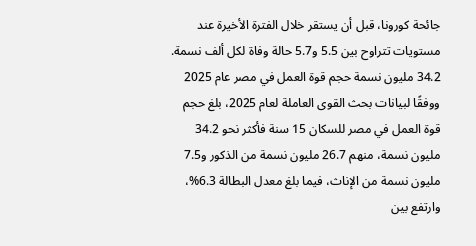جائحة كورونا، قبل أن يستقر خلال الفترة الأخيرة عند مستويات تتراوح بين 5.5 و5.7 حالة وفاة لكل ألف نسمة.
34.2 مليون نسمة حجم قوة العمل في مصر عام 2025
ووفقًا لبيانات بحث القوى العاملة لعام 2025، بلغ حجم قوة العمل في مصر للسكان 15 سنة فأكثر نحو 34.2 مليون نسمة، منهم 26.7 مليون نسمة من الذكور و7.5 مليون نسمة من الإناث، فيما بلغ معدل البطالة 6.3%، وارتفع بين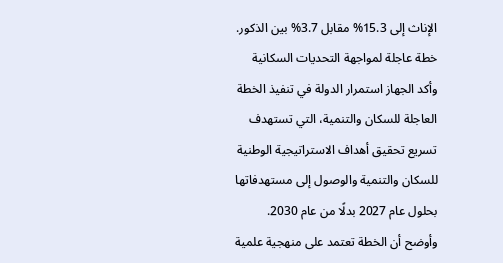الإناث إلى 15.3% مقابل 3.7% بين الذكور.
خطة عاجلة لمواجهة التحديات السكانية
وأكد الجهاز استمرار الدولة في تنفيذ الخطة العاجلة للسكان والتنمية، التي تستهدف تسريع تحقيق أهداف الاستراتيجية الوطنية للسكان والتنمية والوصول إلى مستهدفاتها بحلول عام 2027 بدلًا من عام 2030.
وأوضح أن الخطة تعتمد على منهجية علمية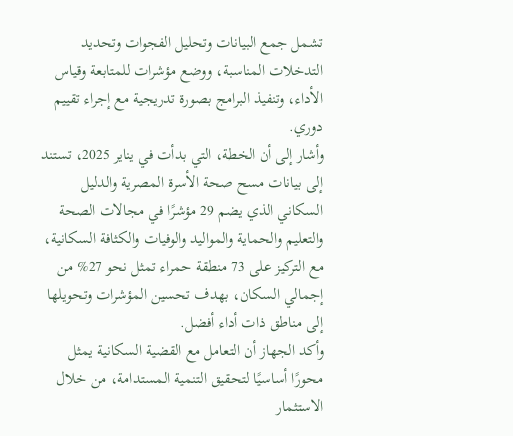تشمل جمع البيانات وتحليل الفجوات وتحديد التدخلات المناسبة، ووضع مؤشرات للمتابعة وقياس الأداء، وتنفيذ البرامج بصورة تدريجية مع إجراء تقييم دوري.
وأشار إلى أن الخطة، التي بدأت في يناير 2025، تستند إلى بيانات مسح صحة الأسرة المصرية والدليل السكاني الذي يضم 29 مؤشرًا في مجالات الصحة والتعليم والحماية والمواليد والوفيات والكثافة السكانية، مع التركيز على 73 منطقة حمراء تمثل نحو 27% من إجمالي السكان، بهدف تحسين المؤشرات وتحويلها إلى مناطق ذات أداء أفضل.
وأكد الجهاز أن التعامل مع القضية السكانية يمثل محورًا أساسيًا لتحقيق التنمية المستدامة، من خلال الاستثمار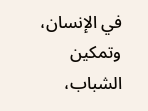في الإنسان، وتمكين الشباب،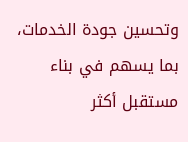وتحسين جودة الخدمات، بما يسهم في بناء مستقبل أكثر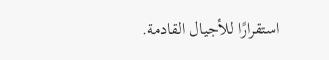استقرارًا للأجيال القادمة.